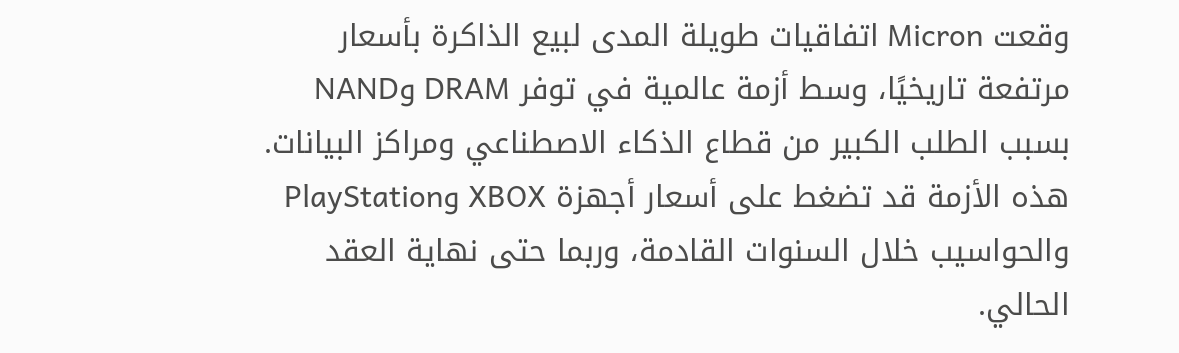وقعت Micron اتفاقيات طويلة المدى لبيع الذاكرة بأسعار مرتفعة تاريخيًا، وسط أزمة عالمية في توفر DRAM وNAND بسبب الطلب الكبير من قطاع الذكاء الاصطناعي ومراكز البيانات. هذه الأزمة قد تضغط على أسعار أجهزة XBOX وPlayStation والحواسيب خلال السنوات القادمة، وربما حتى نهاية العقد الحالي.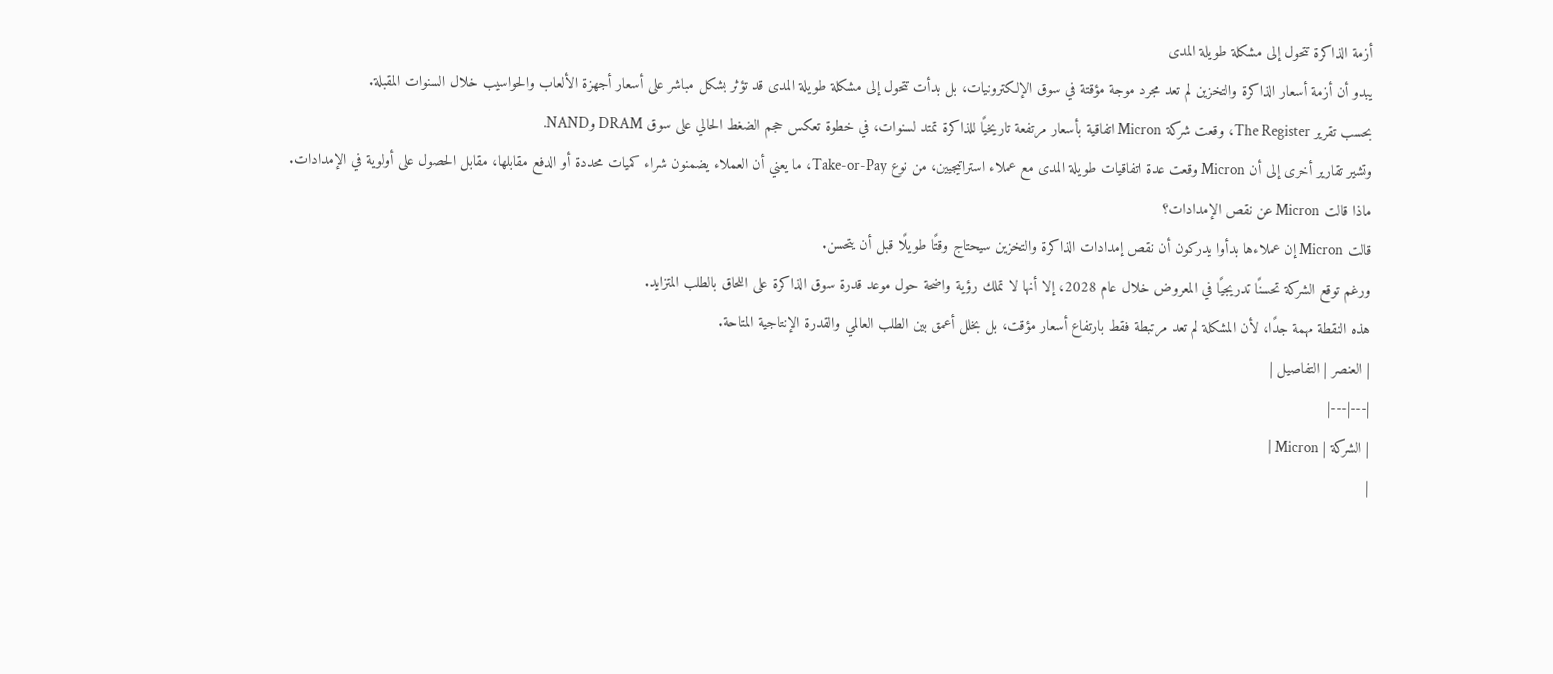أزمة الذاكرة تتحول إلى مشكلة طويلة المدى
يبدو أن أزمة أسعار الذاكرة والتخزين لم تعد مجرد موجة مؤقتة في سوق الإلكترونيات، بل بدأت تتحول إلى مشكلة طويلة المدى قد تؤثر بشكل مباشر على أسعار أجهزة الألعاب والحواسيب خلال السنوات المقبلة.
بحسب تقرير The Register، وقعت شركة Micron اتفاقية بأسعار مرتفعة تاريخيًا للذاكرة تمتد لسنوات، في خطوة تعكس حجم الضغط الحالي على سوق DRAM وNAND.
وتشير تقارير أخرى إلى أن Micron وقعت عدة اتفاقيات طويلة المدى مع عملاء استراتيجيين، من نوع Take-or-Pay، ما يعني أن العملاء يضمنون شراء كميات محددة أو الدفع مقابلها، مقابل الحصول على أولوية في الإمدادات.
ماذا قالت Micron عن نقص الإمدادات؟
قالت Micron إن عملاءها بدأوا يدركون أن نقص إمدادات الذاكرة والتخزين سيحتاج وقتًا طويلًا قبل أن يتحسن.
ورغم توقع الشركة تحسنًا تدريجيًا في المعروض خلال عام 2028، إلا أنها لا تملك رؤية واضحة حول موعد قدرة سوق الذاكرة على اللحاق بالطلب المتزايد.
هذه النقطة مهمة جدًا، لأن المشكلة لم تعد مرتبطة فقط بارتفاع أسعار مؤقت، بل بخلل أعمق بين الطلب العالمي والقدرة الإنتاجية المتاحة.
| العنصر | التفاصيل |
|---|---|
| الشركة | Micron |
|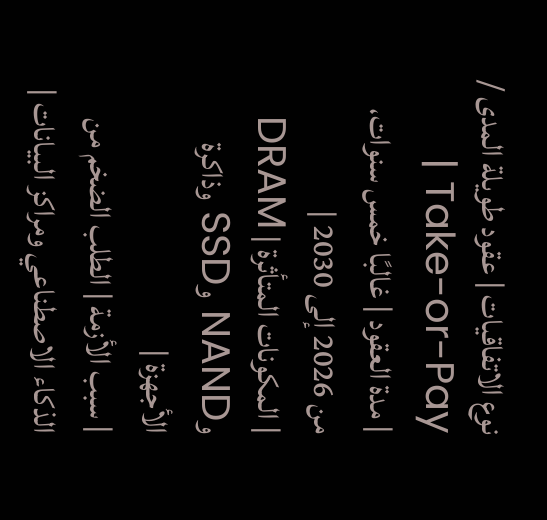نوع الاتفاقيات | عقود طويلة المدى / Take-or-Pay |
| مدة العقود | غالبًا خمس سنوات، من 2026 إلى 2030 |
| المكونات المتأثرة | DRAM وNAND وSSD وذاكرة الأجهزة |
| سبب الأزمة | الطلب الضخم من الذكاء الاصطناعي ومراكز البيانات |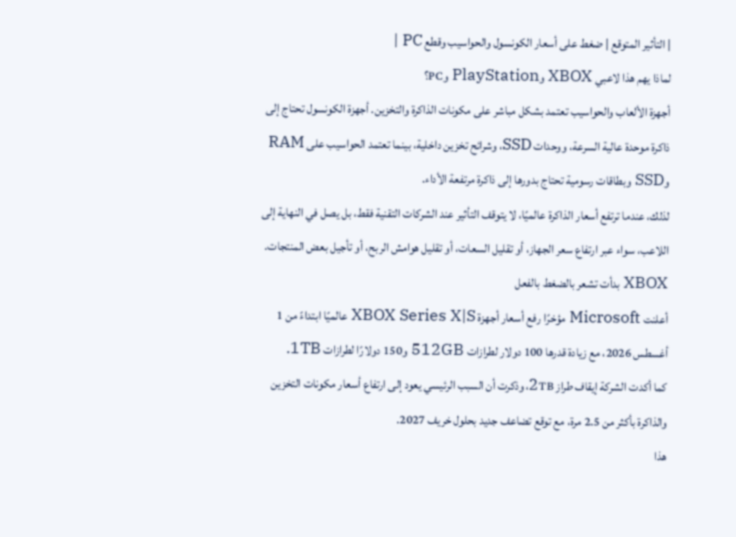| التأثير المتوقع | ضغط على أسعار الكونسول والحواسيب وقطع PC |
لماذا يهم هذا لاعبي XBOX وPlayStation وPC؟
أجهزة الألعاب والحواسيب تعتمد بشكل مباشر على مكونات الذاكرة والتخزين. أجهزة الكونسول تحتاج إلى ذاكرة موحدة عالية السرعة، ووحدات SSD، وشرائح تخزين داخلية، بينما تعتمد الحواسيب على RAM وSSD وبطاقات رسومية تحتاج بدورها إلى ذاكرة مرتفعة الأداء.
لذلك، عندما ترتفع أسعار الذاكرة عالميًا، لا يتوقف التأثير عند الشركات التقنية فقط، بل يصل في النهاية إلى اللاعب، سواء عبر ارتفاع سعر الجهاز، أو تقليل السعات، أو تقليل هوامش الربح، أو تأجيل بعض المنتجات.
XBOX بدأت تشعر بالضغط بالفعل
أعلنت Microsoft مؤخرًا رفع أسعار أجهزة XBOX Series X|S عالميًا ابتداءً من 1 أغسطس 2026، مع زيادة قدرها 100 دولار لطرازات 512GB و150 دولارًا لطرازات 1TB.
كما أكدت الشركة إيقاف طراز 2TB، وذكرت أن السبب الرئيسي يعود إلى ارتفاع أسعار مكونات التخزين والذاكرة بأكثر من 2.5 مرة، مع توقع تضاعف جديد بحلول خريف 2027.
هذا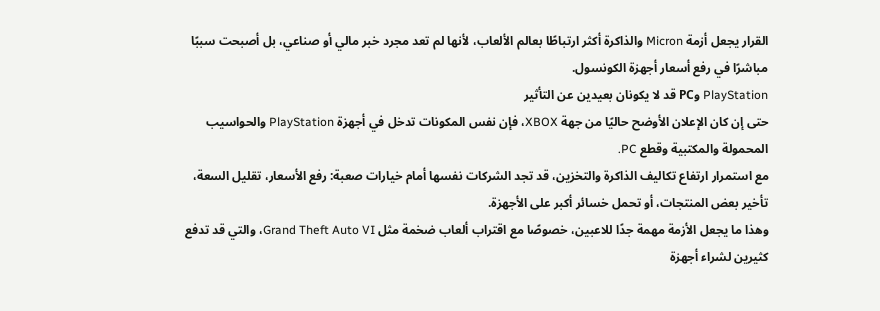القرار يجعل أزمة Micron والذاكرة أكثر ارتباطًا بعالم الألعاب، لأنها لم تعد مجرد خبر مالي أو صناعي، بل أصبحت سببًا مباشرًا في رفع أسعار أجهزة الكونسول.
PlayStation وPC قد لا يكونان بعيدين عن التأثير
حتى إن كان الإعلان الأوضح حاليًا من جهة XBOX، فإن نفس المكونات تدخل في أجهزة PlayStation والحواسيب المحمولة والمكتبية وقطع PC.
مع استمرار ارتفاع تكاليف الذاكرة والتخزين، قد تجد الشركات نفسها أمام خيارات صعبة: رفع الأسعار، تقليل السعة، تأخير بعض المنتجات، أو تحمل خسائر أكبر على الأجهزة.
وهذا ما يجعل الأزمة مهمة جدًا للاعبين، خصوصًا مع اقتراب ألعاب ضخمة مثل Grand Theft Auto VI، والتي قد تدفع كثيرين لشراء أجهزة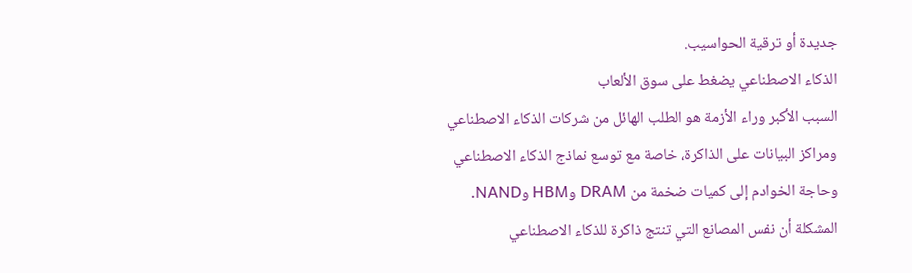جديدة أو ترقية الحواسيب.
الذكاء الاصطناعي يضغط على سوق الألعاب
السبب الأكبر وراء الأزمة هو الطلب الهائل من شركات الذكاء الاصطناعي ومراكز البيانات على الذاكرة، خاصة مع توسع نماذج الذكاء الاصطناعي وحاجة الخوادم إلى كميات ضخمة من DRAM وHBM وNAND.
المشكلة أن نفس المصانع التي تنتج ذاكرة للذكاء الاصطناعي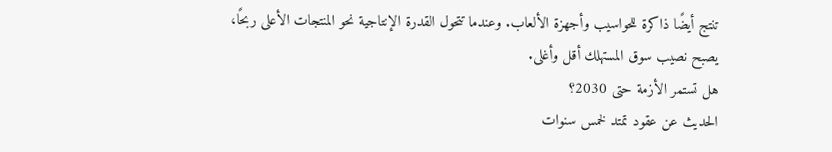تنتج أيضًا ذاكرة للحواسيب وأجهزة الألعاب. وعندما تتحول القدرة الإنتاجية نحو المنتجات الأعلى ربحًا، يصبح نصيب سوق المستهلك أقل وأغلى.
هل تستمر الأزمة حتى 2030؟
الحديث عن عقود تمتد لخمس سنوات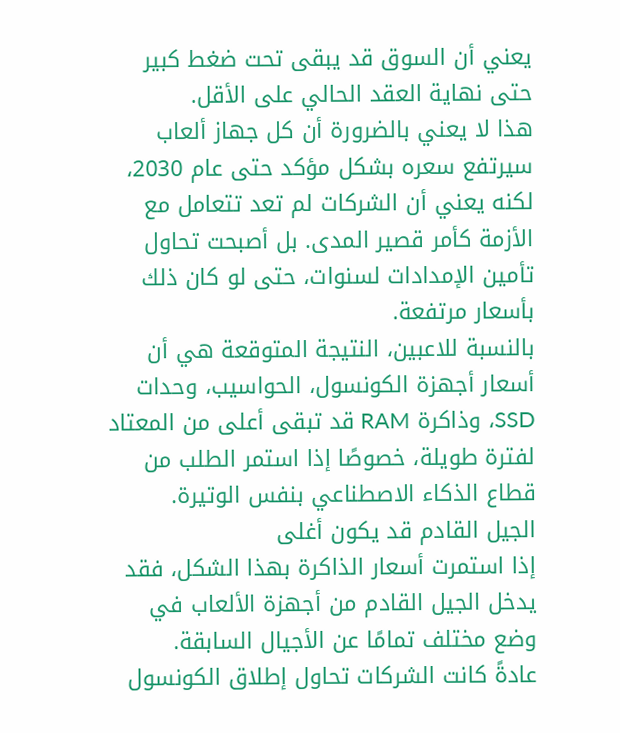يعني أن السوق قد يبقى تحت ضغط كبير حتى نهاية العقد الحالي على الأقل.
هذا لا يعني بالضرورة أن كل جهاز ألعاب سيرتفع سعره بشكل مؤكد حتى عام 2030، لكنه يعني أن الشركات لم تعد تتعامل مع الأزمة كأمر قصير المدى. بل أصبحت تحاول تأمين الإمدادات لسنوات، حتى لو كان ذلك بأسعار مرتفعة.
بالنسبة للاعبين، النتيجة المتوقعة هي أن أسعار أجهزة الكونسول، الحواسيب، وحدات SSD، وذاكرة RAM قد تبقى أعلى من المعتاد لفترة طويلة، خصوصًا إذا استمر الطلب من قطاع الذكاء الاصطناعي بنفس الوتيرة.
الجيل القادم قد يكون أغلى
إذا استمرت أسعار الذاكرة بهذا الشكل، فقد يدخل الجيل القادم من أجهزة الألعاب في وضع مختلف تمامًا عن الأجيال السابقة.
عادةً كانت الشركات تحاول إطلاق الكونسول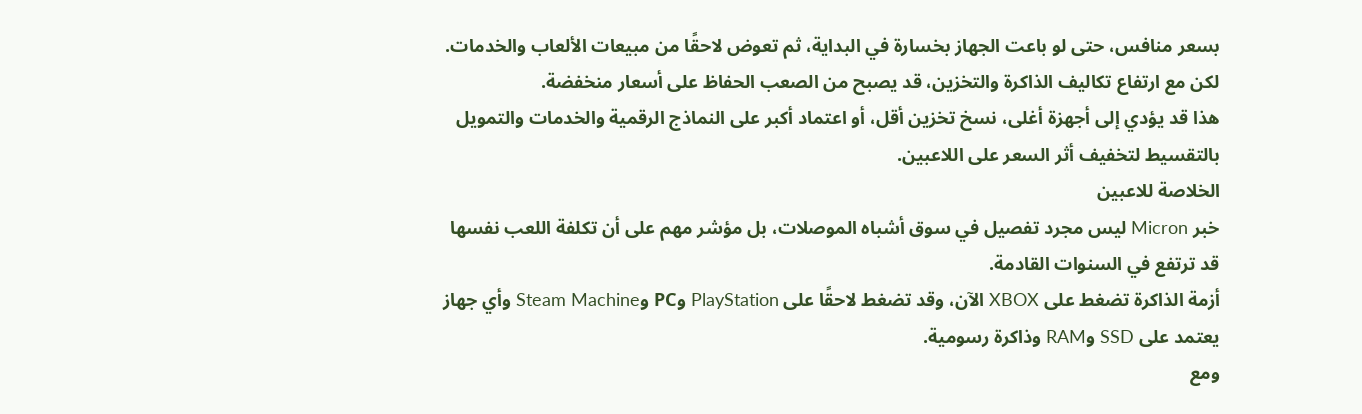بسعر منافس، حتى لو باعت الجهاز بخسارة في البداية، ثم تعوض لاحقًا من مبيعات الألعاب والخدمات. لكن مع ارتفاع تكاليف الذاكرة والتخزين، قد يصبح من الصعب الحفاظ على أسعار منخفضة.
هذا قد يؤدي إلى أجهزة أغلى، نسخ تخزين أقل، أو اعتماد أكبر على النماذج الرقمية والخدمات والتمويل بالتقسيط لتخفيف أثر السعر على اللاعبين.
الخلاصة للاعبين
خبر Micron ليس مجرد تفصيل في سوق أشباه الموصلات، بل مؤشر مهم على أن تكلفة اللعب نفسها قد ترتفع في السنوات القادمة.
أزمة الذاكرة تضغط على XBOX الآن، وقد تضغط لاحقًا على PlayStation وPC وSteam Machine وأي جهاز يعتمد على SSD وRAM وذاكرة رسومية.
ومع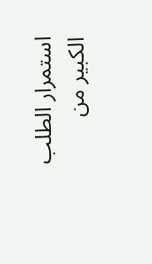استمرار الطلب الكبير من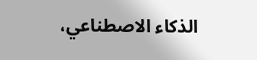الذكاء الاصطناعي،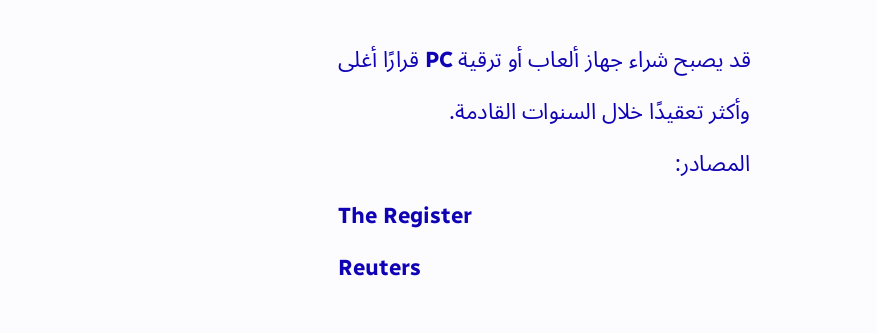قد يصبح شراء جهاز ألعاب أو ترقية PC قرارًا أغلى وأكثر تعقيدًا خلال السنوات القادمة.
المصادر:
The Register
Reuters